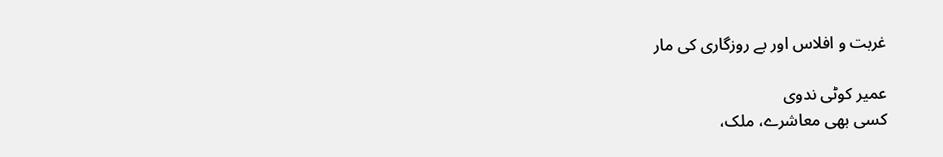غربت و افلاس اور بے روزگاری کی مار

عمیر کوٹی ندوی
کسی بھی معاشرے، ملک،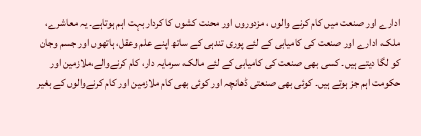ادارے اور صنعت میں کام کرنے والوں ، مزدوروں اور محنت کشوں کا کردار بہت اہم ہوتاہے۔ یہ معاشرے، ملک، ادارے اور صنعت کی کامیابی کے لئے پوری تندہی کے ساتھ اپنے علم وعقل، ہاتھوں اور جسم وجان کو لگا دیتے ہیں۔ کسی بھی صنعت کی کامیابی کے لئے مالک، سرمایہ دار، کام کرنےوالے،ملازمین اور حکومت اہم جز ہوتے ہیں۔ کوئی بھی صنعتی ڈھانچہ اور کوئی بھی کام ملازمین اور کام کرنےوالوں کے بغیر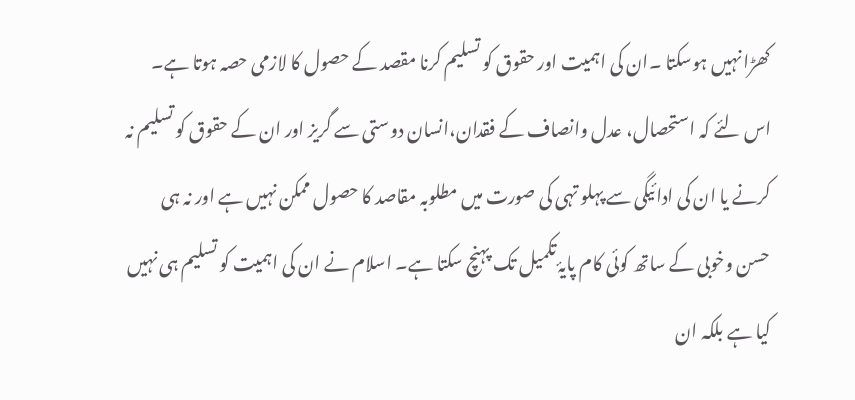کھڑا نہیں ہوسکتا ۔ان کی اہمیت اور حقوق کو تسلیم کرنا مقصد کے حصول کا لازمی حصہ ہوتا ہے۔ اس لئے کہ استحصال، عدل وانصاف کے فقدان،انسان دوستی سے گریز اور ان کے حقوق کو تسلیم نہ کرنے یا ان کی ادائیگی سے پہلو تہی کی صورت میں مطلوبہ مقاصد کا حصول ممکن نہیں ہے اور نہ ہی حسن وخوبی کے ساتھ کوئی کام پایۂ تکمیل تک پہنچ سکتا ہے۔ اسلام نے ان کی اہمیت کو تسلیم ہی نہیں کیا ہے بلکہ ان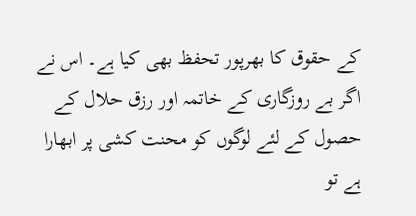کے حقوق کا بھرپور تحفظ بھی کیا ہے۔ اس نے اگر بے روزگاری کے خاتمہ اور رزق حلال کے حصول کے لئے لوگوں کو محنت کشی پر ابھارا ہے تو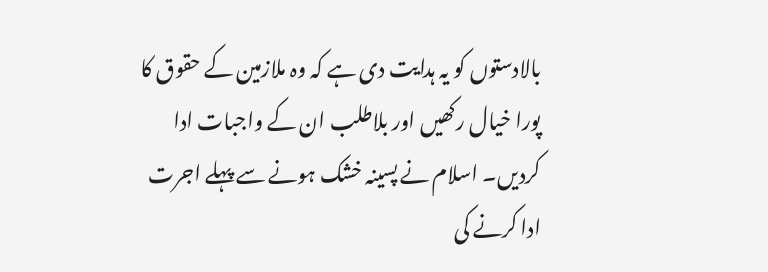بالادستوں کو یہ ہدایت دی ہے کہ وہ ملازمین کے حقوق کا پورا خیال رکھیں اور بلاطلب ان کے واجبات ادا کردیں۔ اسلام نے پسینہ خشک ہونے سے پہلے اجرت ادا کرنے کی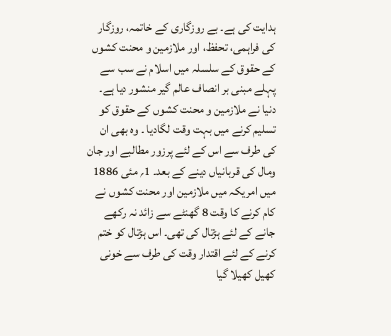ہدایت کی ہے۔ بے روزگاری کے خاتمہ، روزگار کی فراہمی، تحفظ، اور ملازمین و محنت کشوں کے حقوق کے سلسلہ میں اسلام نے سب سے پہلے مبنی بر انصاف عالم گیر منشور دیا ہے۔
دنیا نے ملازمین و محنت کشوں کے حقوق کو تسلیم کرنے میں بہت وقت لگادیا ۔ وہ بھی ان کی طرف سے اس کے لئے پرزور مطالبے اور جان ومال کی قربانیاں دینے کے بعد۔ 1؍ مئی 1886 میں امریکہ میں ملازمین اور محنت کشوں نے کام کرنے کا وقت 8 گھنٹے سے زائد نہ رکھے جانے کے لئے ہڑتال کی تھی۔ اس ہڑتال کو ختم کرنے کے لئے اقتدار وقت کی طرف سے خونی کھیل کھیلا گیا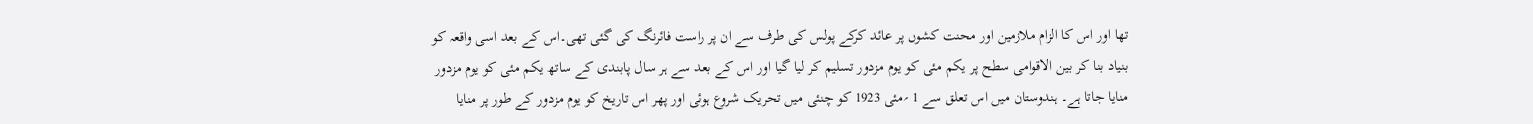تھا اور اس کا الزام ملازمین اور محنت کشوں پر عائد کرکے پولس کی طرف سے ان پر راست فائرنگ کی گئی تھی۔اس کے بعد اسی واقعہ کو بنیاد بنا کر بین الاقوامی سطح پر یکم مئی کو یوم مزدور تسلیم کر لیا گیا اور اس کے بعد سے ہر سال پابندی کے ساتھ یکم مئی کو یوم مزدور منایا جاتا ہے۔ ہندوستان میں اس تعلق سے 1 ؍مئی 1923 کو چنئی میں تحریک شروع ہوئی اور پھر اس تاریخ کو یوم مزدور کے طور پر منایا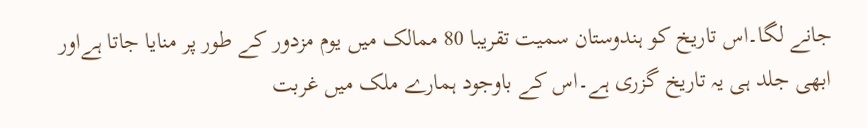جانے لگا۔اس تاریخ کو ہندوستان سمیت تقریبا 80 ممالک میں یوم مزدور کے طور پر منایا جاتا ہےاور ابھی جلد ہی یہ تاریخ گزری ہے۔اس کے باوجود ہمارے ملک میں غربت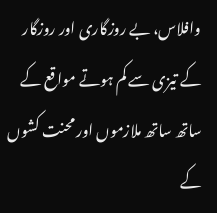وافلاس، بے روزگاری اور روزگار کے تیزی سے کم ہوتے مواقع کے ساتھ ساتھ ملازموں اور محنت کشوں کے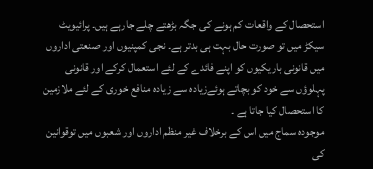استحصال کے واقعات کم ہونے کی جگہ بڑھتے چلے جارہے ہیں۔ پرائیویٹ سیکڑ میں تو صورت حال بہت ہی بدتر ہے۔ نجی کمپنیوں اور صنعتی اداروں میں قانونی باریکیوں کو اپنے فائدے کے لئے استعمال کرکے اور قانونی پہلوؤں سے خود کو بچاتے ہوئےزیادہ سے زیادہ منافع خوری کے لئے ملازمین کا استحصال کیا جاتا ہے ۔
موجودہ سماج میں اس کے برخلاف غیر منظم اداروں اور شعبوں میں توقوانین کی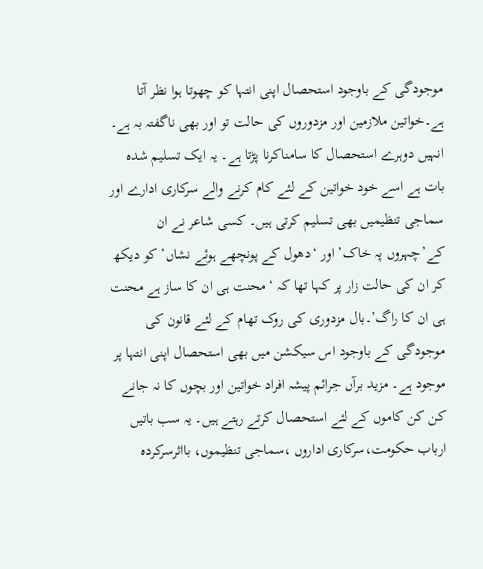موجودگی کے باوجود استحصال اپنی انتہا کو چھوتا ہوا نظر آتا ہے۔خواتین ملازمین اور مزدوروں کی حالت تو اور بھی ناگفتہ بہ ہے۔ انہیں دوہرے استحصال کا سامناکرنا پڑتا ہے۔ یہ ایک تسلیم شدہ بات ہے اسے خود خواتین کے لئے کام کرنے والے سرکاری ادارے اور سماجی تنظیمیں بھی تسلیم کرتی ہیں۔ کسی شاعر نے ان کے’چہروں پہ خاک’ اور ‘دھول کے پونچھے ہوئے نشاں’ کو دیکھ کر ان کی حالت زار پر کہا تھا کہ ‘محنت ہی ان کا ساز ہے محنت ہی ان کا راگ’۔بال مزدوری کی روک تھام کے لئے قانون کی موجودگی کے باوجود اس سیکشن میں بھی استحصال اپنی انتہا پر موجود ہے۔ مزید برآں جرائم پیشہ افراد خواتین اور بچوں کا نہ جانے کن کن کاموں کے لئے استحصال کرتے رہتے ہیں۔ یہ سب باتیں ارباب حکومت،سرکاری اداروں ،سماجی تنظیموں، بااثرسرکردہ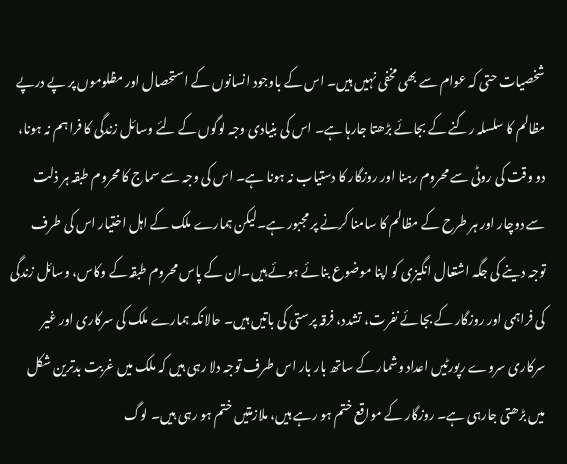شخصیات حتی کہ عوام سے بھی مخفی نہیں ہیں۔ اس کے باوجود انسانوں کے استحصال اور مظلوموں پر پے درپے مظالم کا سلسلہ رکنے کے بجائے بڑھتا جارہا ہے۔ اس کی بنیادی وجہ لوگوں کے لئے وسائل زندگی کا فراہم نہ ہونا، دو وقت کی روٹی سے محروم رہنا اور روزگار کا دستیاب نہ ہونا ہے۔ اس کی وجہ سے سماج کا محروم طبقہ ہر ذلت سے دوچار اور ہر طرح کے مظالم کا سامنا کرنے پر مجبور ہے۔لیکن ہمارے ملک کے اہل اختیار اس کی طرف توجہ دینے کی جگہ اشتعال انگیزی کو اپنا موضوع بنائے ہوئے ہیں۔ان کے پاس محروم طبقہ کے وکاس، وسائل زندگی کی فراہمی اور روزگار کے بجائے نفرت، تشدد، فرقہ پرستی کی باتیں ہیں۔ حالانکہ ہمارے ملک کی سرکاری اور غیر سرکاری سروے رپورٹیں اعداد وشمار کے ساتھ بار بار اس طرف توجہ دلا رہی ہیں کہ ملک میں غربت بدترین شکل میں بڑھتی جارہی ہے۔ روزگار کے مواقع ختم ہو رہے ہیں، ملازمتیں ختم ہو رہی ہیں۔ لوگ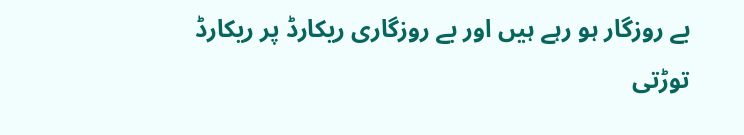بے روزگار ہو رہے ہیں اور بے روزگاری ریکارڈ پر ریکارڈ توڑتی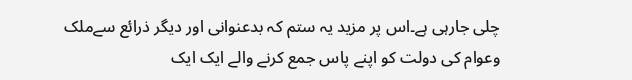چلی جارہی ہے۔اس پر مزید یہ ستم کہ بدعنوانی اور دیگر ذرائع سےملک وعوام کی دولت کو اپنے پاس جمع کرنے والے ایک ایک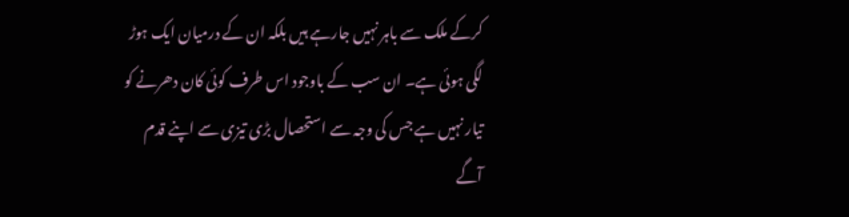کرکے ملک سے باہر نہیں جارہے ہیں بلکہ ان کے درمیان ایک ہوڑ لگی ہوئی ہے۔ ان سب کے باوجود اس طرف کوئی کان دھرنے کو تیار نہیں ہے جس کی وجہ سے استحصال بڑی تیزی سے اپنے قدم آگے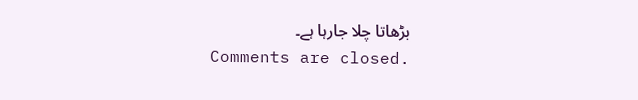بڑھاتا چلا جارہا ہے۔
Comments are closed.